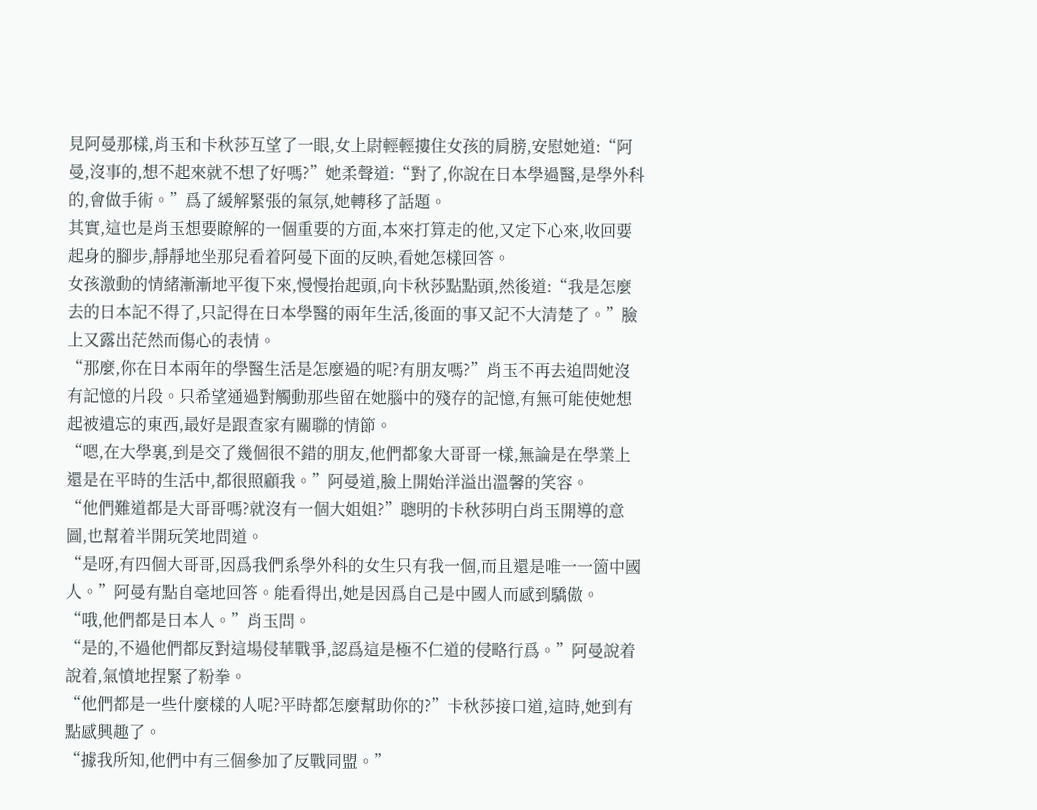見阿曼那樣,肖玉和卡秋莎互望了一眼,女上尉輕輕摟住女孩的肩膀,安慰她道:“阿曼,沒事的,想不起來就不想了好嗎?”她柔聲道:“對了,你說在日本學過醫,是學外科的,會做手術。”爲了緩解緊張的氣氛,她轉移了話題。
其實,這也是肖玉想要瞭解的一個重要的方面,本來打算走的他,又定下心來,收回要起身的腳步,靜靜地坐那兒看着阿曼下面的反映,看她怎樣回答。
女孩激動的情緒漸漸地平復下來,慢慢抬起頭,向卡秋莎點點頭,然後道:“我是怎麼去的日本記不得了,只記得在日本學醫的兩年生活,後面的事又記不大清楚了。”臉上又露出茫然而傷心的表情。
“那麼,你在日本兩年的學醫生活是怎麼過的呢?有朋友嗎?”肖玉不再去追問她沒有記憶的片段。只希望通過對觸動那些留在她腦中的殘存的記憶,有無可能使她想起被遺忘的東西,最好是跟查家有關聯的情節。
“嗯,在大學裏,到是交了幾個很不錯的朋友,他們都象大哥哥一樣,無論是在學業上還是在平時的生活中,都很照顧我。”阿曼道,臉上開始洋溢出溫馨的笑容。
“他們難道都是大哥哥嗎?就沒有一個大姐姐?”聰明的卡秋莎明白肖玉開導的意圖,也幫着半開玩笑地問道。
“是呀,有四個大哥哥,因爲我們系學外科的女生只有我一個,而且還是唯一一箇中國人。”阿曼有點自毫地回答。能看得出,她是因爲自己是中國人而感到驕傲。
“哦,他們都是日本人。”肖玉問。
“是的,不過他們都反對這場侵華戰爭,認爲這是極不仁道的侵略行爲。”阿曼說着說着,氣憤地捏緊了粉拳。
“他們都是一些什麼樣的人呢?平時都怎麼幫助你的?”卡秋莎接口道,這時,她到有點感興趣了。
“據我所知,他們中有三個參加了反戰同盟。”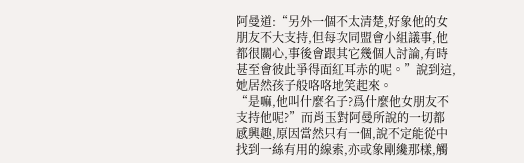阿曼道:“另外一個不太清楚,好象他的女朋友不大支持,但每次同盟會小組議事,他都很關心,事後會跟其它幾個人討論,有時甚至會彼此爭得面紅耳赤的呢。”說到這,她居然孩子般咯咯地笑起來。
“是嘛,他叫什麼名子?爲什麼他女朋友不支持他呢?”而肖玉對阿曼所說的一切都感興趣,原因當然只有一個,說不定能從中找到一絲有用的線索,亦或象剛纔那樣,觸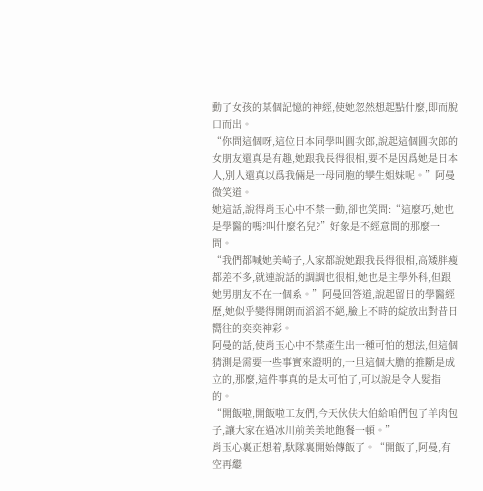動了女孩的某個記憶的神經,使她忽然想起點什麼,即而脫口而出。
“你問這個呀,這位日本同學叫圓次郎,說起這個圓次郎的女朋友還真是有趣,她跟我長得很相,要不是因爲她是日本人,別人還真以爲我倆是一母同胞的孿生姐妹呢。”阿曼微笑道。
她這話,說得肖玉心中不禁一動,卻也笑問:“這麼巧,她也是學醫的嗎?叫什麼名兒?”好象是不經意間的那麼一問。
“我們都喊她美崎子,人家都說她跟我長得很相,高矮胖瘦都差不多,就連說話的調調也很相,她也是主學外科,但跟她男朋友不在一個系。”阿曼回答道,說起留日的學醫經歷,她似乎變得開朗而滔滔不絕,臉上不時的綻放出對昔日嚮往的奕奕神彩。
阿曼的話,使肖玉心中不禁產生出一種可怕的想法,但這個猜測是需要一些事實來證明的,一旦這個大膽的推斷是成立的,那麼,這件事真的是太可怕了,可以說是令人髮指的。
“開飯啦,開飯啦工友們,今天伙伕大伯給咱們包了羊肉包子,讓大家在過冰川前美美地飽餐一頓。”
肖玉心裏正想着,馱隊裏開始傳飯了。“開飯了,阿曼,有空再繼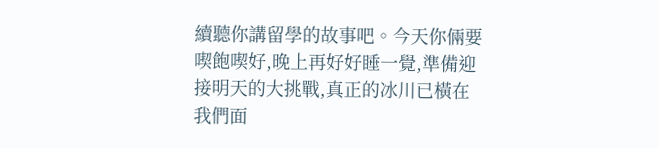續聽你講留學的故事吧。今天你倆要喫飽喫好,晚上再好好睡一覺,準備迎接明天的大挑戰,真正的冰川已橫在我們面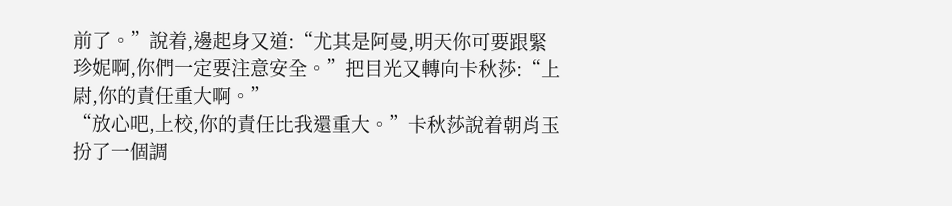前了。”說着,邊起身又道:“尤其是阿曼,明天你可要跟緊珍妮啊,你們一定要注意安全。”把目光又轉向卡秋莎:“上尉,你的責任重大啊。”
“放心吧,上校,你的責任比我還重大。”卡秋莎說着朝肖玉扮了一個調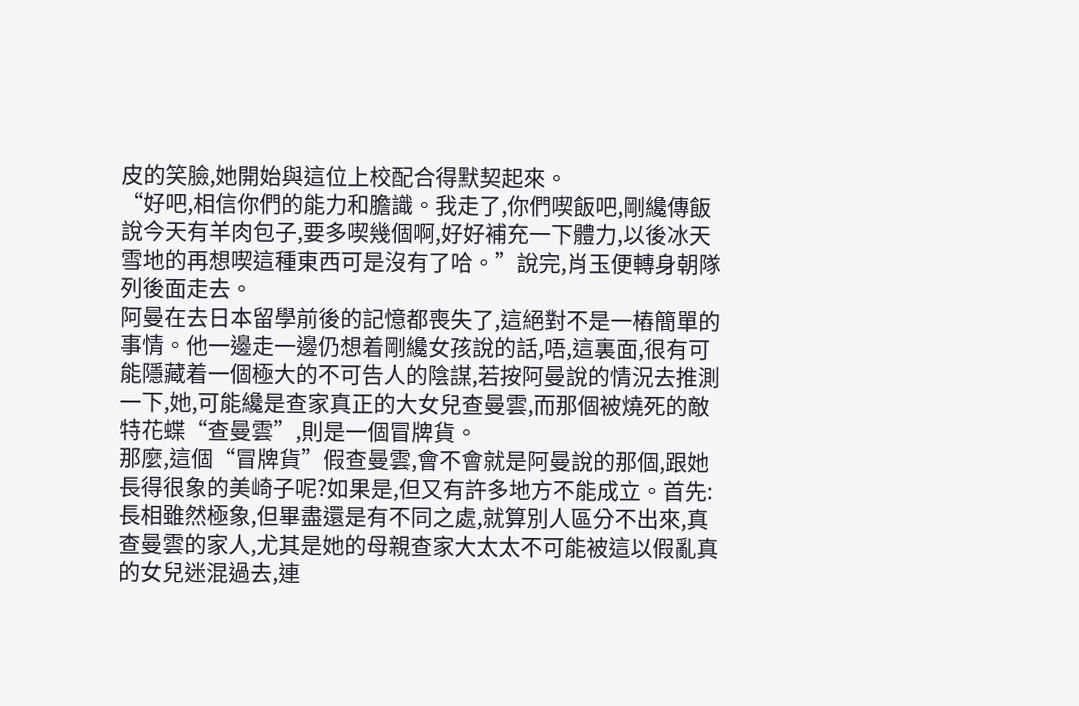皮的笑臉,她開始與這位上校配合得默契起來。
“好吧,相信你們的能力和膽識。我走了,你們喫飯吧,剛纔傳飯說今天有羊肉包子,要多喫幾個啊,好好補充一下體力,以後冰天雪地的再想喫這種東西可是沒有了哈。”說完,肖玉便轉身朝隊列後面走去。
阿曼在去日本留學前後的記憶都喪失了,這絕對不是一樁簡單的事情。他一邊走一邊仍想着剛纔女孩說的話,唔,這裏面,很有可能隱藏着一個極大的不可告人的陰謀,若按阿曼說的情況去推測一下,她,可能纔是查家真正的大女兒查曼雲,而那個被燒死的敵特花蝶“查曼雲”,則是一個冒牌貨。
那麼,這個“冒牌貨”假查曼雲,會不會就是阿曼說的那個,跟她長得很象的美崎子呢?如果是,但又有許多地方不能成立。首先:長相雖然極象,但畢盡還是有不同之處,就算別人區分不出來,真查曼雲的家人,尤其是她的母親查家大太太不可能被這以假亂真的女兒迷混過去,連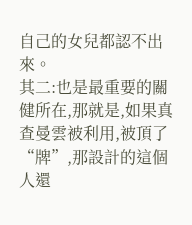自己的女兒都認不出來。
其二:也是最重要的關健所在,那就是,如果真查曼雲被利用,被頂了“牌”,那設計的這個人還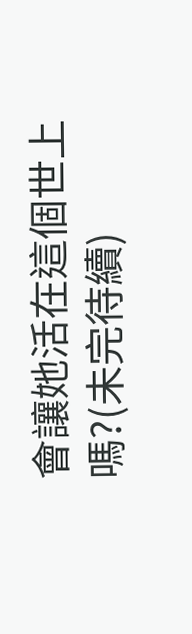會讓她活在這個世上嗎?(未完待續)